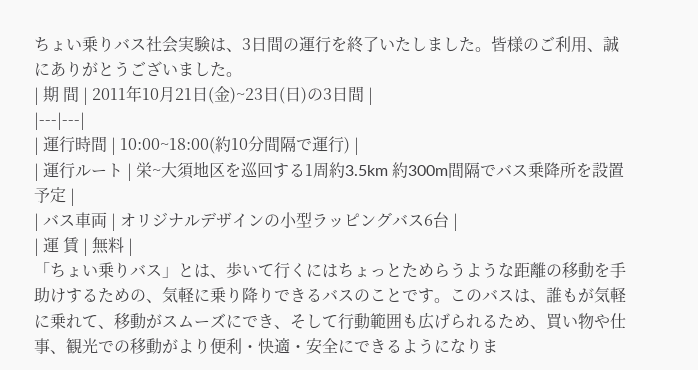ちょい乗りバス社会実験は、3日間の運行を終了いたしました。皆様のご利用、誠にありがとうございました。
| 期 間 | 2011年10月21日(金)~23日(日)の3日間 |
|---|---|
| 運行時間 | 10:00~18:00(約10分間隔で運行) |
| 運行ルート | 栄~大須地区を巡回する1周約3.5km 約300m間隔でバス乗降所を設置予定 |
| バス車両 | オリジナルデザインの小型ラッピングバス6台 |
| 運 賃 | 無料 |
「ちょい乗りバス」とは、歩いて行くにはちょっとためらうような距離の移動を手助けするための、気軽に乗り降りできるバスのことです。このバスは、誰もが気軽に乗れて、移動がスムーズにでき、そして行動範囲も広げられるため、買い物や仕事、観光での移動がより便利・快適・安全にできるようになりま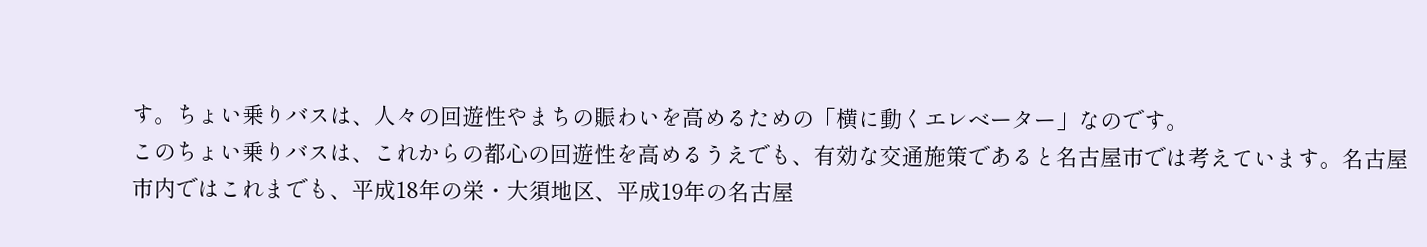す。ちょい乗りバスは、人々の回遊性やまちの賑わいを高めるための「横に動くエレベーター」なのです。
このちょい乗りバスは、これからの都心の回遊性を高めるうえでも、有効な交通施策であると名古屋市では考えています。名古屋市内ではこれまでも、平成18年の栄・大須地区、平成19年の名古屋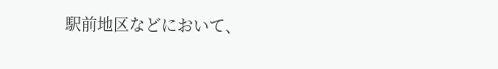駅前地区などにおいて、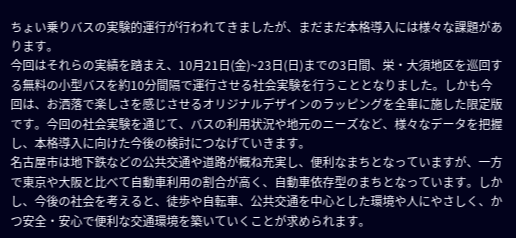ちょい乗りバスの実験的運行が行われてきましたが、まだまだ本格導入には様々な課題があります。
今回はそれらの実績を踏まえ、10月21日(金)~23日(日)までの3日間、栄・大須地区を巡回する無料の小型バスを約10分間隔で運行させる社会実験を行うこととなりました。しかも今回は、お洒落で楽しさを感じさせるオリジナルデザインのラッピングを全車に施した限定版です。今回の社会実験を通じて、バスの利用状況や地元のニーズなど、様々なデータを把握し、本格導入に向けた今後の検討につなげていきます。
名古屋市は地下鉄などの公共交通や道路が概ね充実し、便利なまちとなっていますが、一方で東京や大阪と比べて自動車利用の割合が高く、自動車依存型のまちとなっています。しかし、今後の社会を考えると、徒歩や自転車、公共交通を中心とした環境や人にやさしく、かつ安全・安心で便利な交通環境を築いていくことが求められます。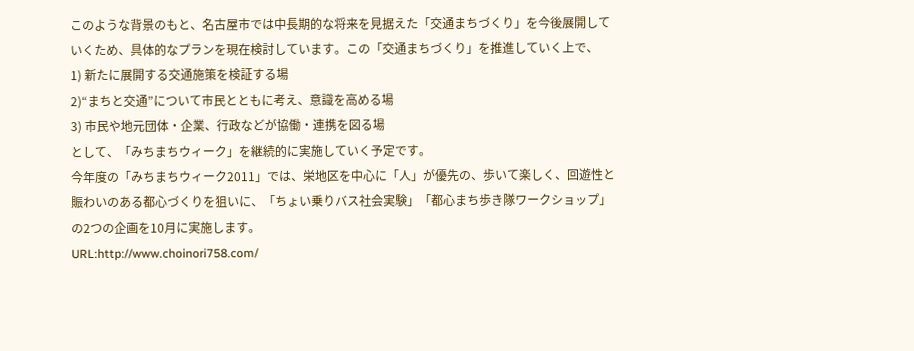このような背景のもと、名古屋市では中長期的な将来を見据えた「交通まちづくり」を今後展開していくため、具体的なプランを現在検討しています。この「交通まちづくり」を推進していく上で、
1) 新たに展開する交通施策を検証する場
2)“まちと交通”について市民とともに考え、意識を高める場
3) 市民や地元団体・企業、行政などが協働・連携を図る場
として、「みちまちウィーク」を継続的に実施していく予定です。
今年度の「みちまちウィーク2011」では、栄地区を中心に「人」が優先の、歩いて楽しく、回遊性と賑わいのある都心づくりを狙いに、「ちょい乗りバス社会実験」「都心まち歩き隊ワークショップ」の2つの企画を10月に実施します。
URL:http://www.choinori758.com/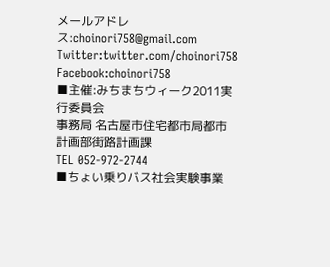メールアドレス:choinori758@gmail.com
Twitter:twitter.com/choinori758
Facebook:choinori758
■主催:みちまちウィーク2011実行委員会
事務局 名古屋市住宅都市局都市計画部街路計画課
TEL 052-972-2744
■ちょい乗りバス社会実験事業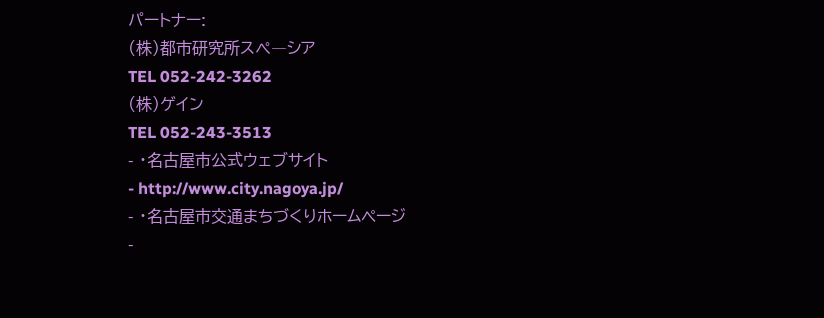パートナー:
(株)都市研究所スぺ―シア
TEL 052-242-3262
(株)ゲイン
TEL 052-243-3513
- ・名古屋市公式ウェブサイト
- http://www.city.nagoya.jp/
- ・名古屋市交通まちづくりホームページ
-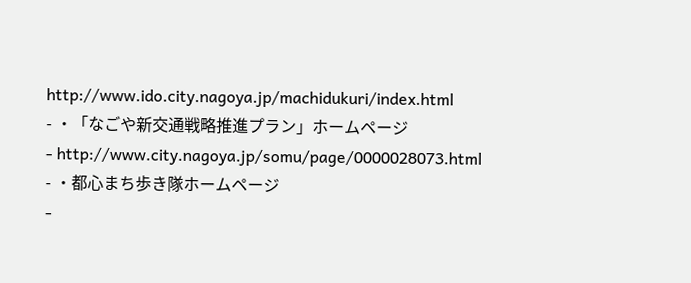http://www.ido.city.nagoya.jp/machidukuri/index.html
- ・「なごや新交通戦略推進プラン」ホームページ
- http://www.city.nagoya.jp/somu/page/0000028073.html
- ・都心まち歩き隊ホームページ
-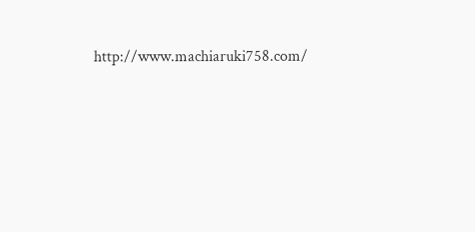http://www.machiaruki758.com/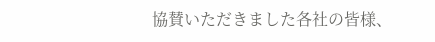協賛いただきました各社の皆様、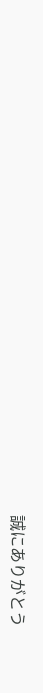誠にありがとう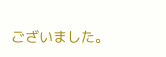ございました。